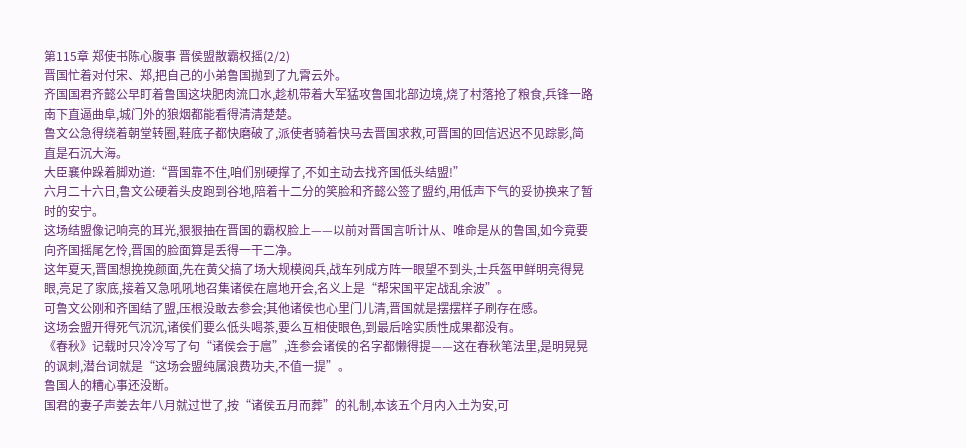第115章 郑使书陈心腹事 晋侯盟散霸权摇(2/2)
晋国忙着对付宋、郑,把自己的小弟鲁国抛到了九霄云外。
齐国国君齐懿公早盯着鲁国这块肥肉流口水,趁机带着大军猛攻鲁国北部边境,烧了村落抢了粮食,兵锋一路南下直逼曲阜,城门外的狼烟都能看得清清楚楚。
鲁文公急得绕着朝堂转圈,鞋底子都快磨破了,派使者骑着快马去晋国求救,可晋国的回信迟迟不见踪影,简直是石沉大海。
大臣襄仲跺着脚劝道:“晋国靠不住,咱们别硬撑了,不如主动去找齐国低头结盟!”
六月二十六日,鲁文公硬着头皮跑到谷地,陪着十二分的笑脸和齐懿公签了盟约,用低声下气的妥协换来了暂时的安宁。
这场结盟像记响亮的耳光,狠狠抽在晋国的霸权脸上——以前对晋国言听计从、唯命是从的鲁国,如今竟要向齐国摇尾乞怜,晋国的脸面算是丢得一干二净。
这年夏天,晋国想挽挽颜面,先在黄父搞了场大规模阅兵,战车列成方阵一眼望不到头,士兵盔甲鲜明亮得晃眼,亮足了家底,接着又急吼吼地召集诸侯在扈地开会,名义上是“帮宋国平定战乱余波”。
可鲁文公刚和齐国结了盟,压根没敢去参会;其他诸侯也心里门儿清,晋国就是摆摆样子刷存在感。
这场会盟开得死气沉沉,诸侯们要么低头喝茶,要么互相使眼色,到最后啥实质性成果都没有。
《春秋》记载时只冷冷写了句“诸侯会于扈”,连参会诸侯的名字都懒得提——这在春秋笔法里,是明晃晃的讽刺,潜台词就是“这场会盟纯属浪费功夫,不值一提”。
鲁国人的糟心事还没断。
国君的妻子声姜去年八月就过世了,按“诸侯五月而葬”的礼制,本该五个月内入土为安,可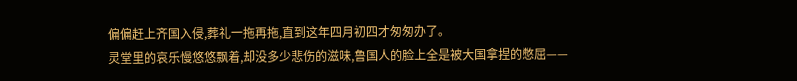偏偏赶上齐国入侵,葬礼一拖再拖,直到这年四月初四才匆匆办了。
灵堂里的哀乐慢悠悠飘着,却没多少悲伤的滋味,鲁国人的脸上全是被大国拿捏的憋屈——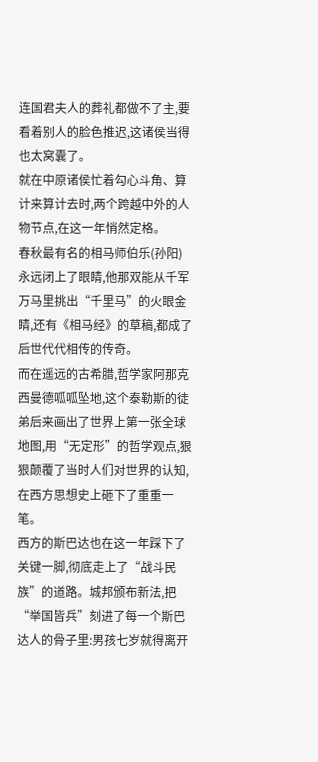连国君夫人的葬礼都做不了主,要看着别人的脸色推迟,这诸侯当得也太窝囊了。
就在中原诸侯忙着勾心斗角、算计来算计去时,两个跨越中外的人物节点,在这一年悄然定格。
春秋最有名的相马师伯乐(孙阳)永远闭上了眼睛,他那双能从千军万马里挑出“千里马”的火眼金睛,还有《相马经》的草稿,都成了后世代代相传的传奇。
而在遥远的古希腊,哲学家阿那克西曼德呱呱坠地,这个泰勒斯的徒弟后来画出了世界上第一张全球地图,用“无定形”的哲学观点,狠狠颠覆了当时人们对世界的认知,在西方思想史上砸下了重重一笔。
西方的斯巴达也在这一年踩下了关键一脚,彻底走上了“战斗民族”的道路。城邦颁布新法,把“举国皆兵”刻进了每一个斯巴达人的骨子里:男孩七岁就得离开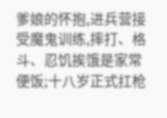爹娘的怀抱,进兵营接受魔鬼训练,摔打、格斗、忍饥挨饿是家常便饭;十八岁正式扛枪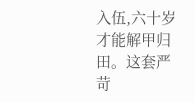入伍,六十岁才能解甲归田。这套严苛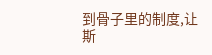到骨子里的制度,让斯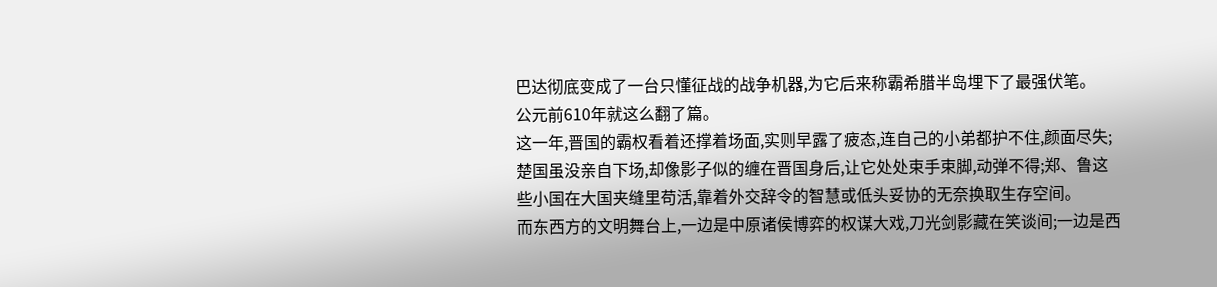巴达彻底变成了一台只懂征战的战争机器,为它后来称霸希腊半岛埋下了最强伏笔。
公元前610年就这么翻了篇。
这一年,晋国的霸权看着还撑着场面,实则早露了疲态,连自己的小弟都护不住,颜面尽失;楚国虽没亲自下场,却像影子似的缠在晋国身后,让它处处束手束脚,动弹不得;郑、鲁这些小国在大国夹缝里苟活,靠着外交辞令的智慧或低头妥协的无奈换取生存空间。
而东西方的文明舞台上,一边是中原诸侯博弈的权谋大戏,刀光剑影藏在笑谈间;一边是西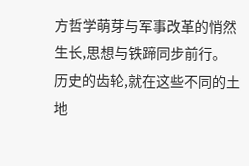方哲学萌芽与军事改革的悄然生长,思想与铁蹄同步前行。
历史的齿轮,就在这些不同的土地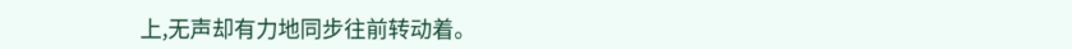上,无声却有力地同步往前转动着。